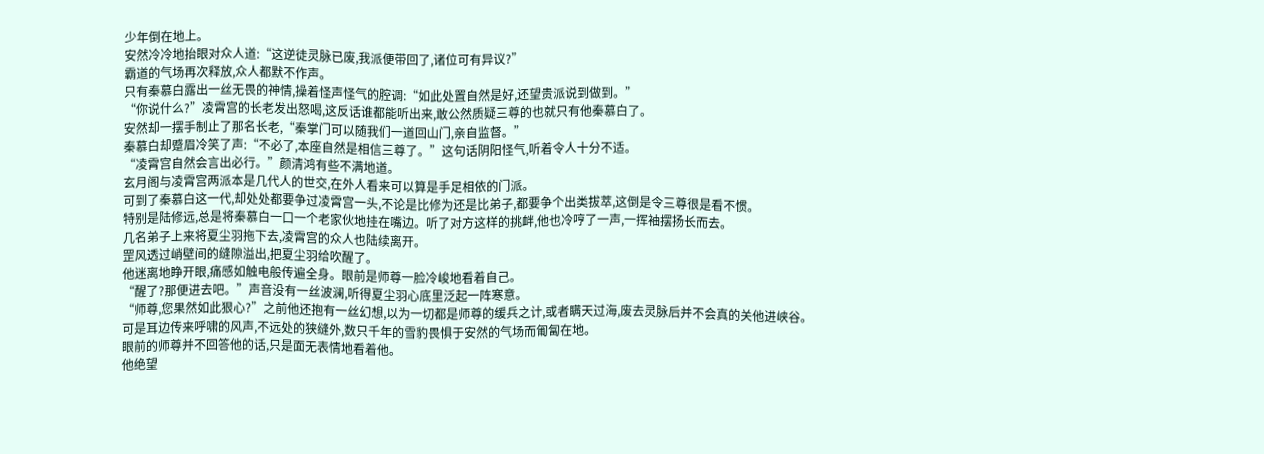少年倒在地上。
安然冷冷地抬眼对众人道:“这逆徒灵脉已废,我派便带回了,诸位可有异议?”
霸道的气场再次释放,众人都默不作声。
只有秦慕白露出一丝无畏的神情,操着怪声怪气的腔调:“如此处置自然是好,还望贵派说到做到。”
“你说什么?”凌霄宫的长老发出怒喝,这反话谁都能听出来,敢公然质疑三尊的也就只有他秦慕白了。
安然却一摆手制止了那名长老,“秦掌门可以随我们一道回山门,亲自监督。”
秦慕白却蹙眉冷笑了声:“不必了,本座自然是相信三尊了。”这句话阴阳怪气,听着令人十分不适。
“凌霄宫自然会言出必行。”颜清鸿有些不满地道。
玄月阁与凌霄宫两派本是几代人的世交,在外人看来可以算是手足相依的门派。
可到了秦慕白这一代,却处处都要争过凌霄宫一头,不论是比修为还是比弟子,都要争个出类拔萃,这倒是令三尊很是看不惯。
特别是陆修远,总是将秦慕白一口一个老家伙地挂在嘴边。听了对方这样的挑衅,他也冷哼了一声,一挥袖摆扬长而去。
几名弟子上来将夏尘羽拖下去,凌霄宫的众人也陆续离开。
罡风透过峭壁间的缝隙溢出,把夏尘羽给吹醒了。
他迷离地睁开眼,痛感如触电般传遍全身。眼前是师尊一脸冷峻地看着自己。
“醒了?那便进去吧。”声音没有一丝波澜,听得夏尘羽心底里泛起一阵寒意。
“师尊,您果然如此狠心?”之前他还抱有一丝幻想,以为一切都是师尊的缓兵之计,或者瞒天过海,废去灵脉后并不会真的关他进峡谷。
可是耳边传来呼啸的风声,不远处的狭缝外,数只千年的雪豹畏惧于安然的气场而匍匐在地。
眼前的师尊并不回答他的话,只是面无表情地看着他。
他绝望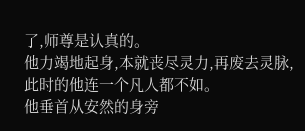了,师尊是认真的。
他力竭地起身,本就丧尽灵力,再废去灵脉,此时的他连一个凡人都不如。
他垂首从安然的身旁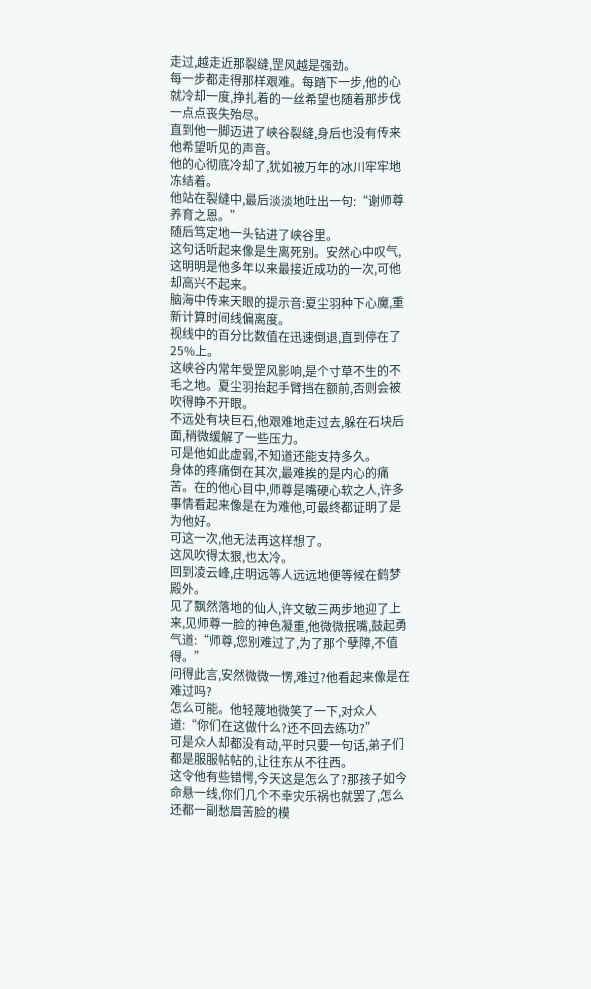走过,越走近那裂缝,罡风越是强劲。
每一步都走得那样艰难。每踏下一步,他的心就冷却一度,挣扎着的一丝希望也随着那步伐一点点丧失殆尽。
直到他一脚迈进了峡谷裂缝,身后也没有传来他希望听见的声音。
他的心彻底冷却了,犹如被万年的冰川牢牢地冻结着。
他站在裂缝中,最后淡淡地吐出一句:“谢师尊养育之恩。”
随后笃定地一头钻进了峡谷里。
这句话听起来像是生离死别。安然心中叹气,这明明是他多年以来最接近成功的一次,可他却高兴不起来。
脑海中传来天眼的提示音:夏尘羽种下心魔,重新计算时间线偏离度。
视线中的百分比数值在迅速倒退,直到停在了25%上。
这峡谷内常年受罡风影响,是个寸草不生的不毛之地。夏尘羽抬起手臂挡在额前,否则会被吹得睁不开眼。
不远处有块巨石,他艰难地走过去,躲在石块后面,稍微缓解了一些压力。
可是他如此虚弱,不知道还能支持多久。
身体的疼痛倒在其次,最难挨的是内心的痛苦。在的他心目中,师尊是嘴硬心软之人,许多事情看起来像是在为难他,可最终都证明了是为他好。
可这一次,他无法再这样想了。
这风吹得太狠,也太冷。
回到凌云峰,庄明远等人远远地便等候在鹤梦殿外。
见了飘然落地的仙人,许文敏三两步地迎了上来,见师尊一脸的神色凝重,他微微抿嘴,鼓起勇气道:“师尊,您别难过了,为了那个孽障,不值得。”
问得此言,安然微微一愣,难过?他看起来像是在难过吗?
怎么可能。他轻蔑地微笑了一下,对众人道:“你们在这做什么?还不回去练功?”
可是众人却都没有动,平时只要一句话,弟子们都是服服帖帖的,让往东从不往西。
这令他有些错愕,今天这是怎么了?那孩子如今命悬一线,你们几个不幸灾乐祸也就罢了,怎么还都一副愁眉苦脸的模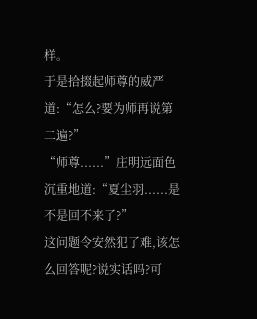样。
于是拾掇起师尊的威严道:“怎么?要为师再说第二遍?”
“师尊......”庄明远面色沉重地道:“夏尘羽......是不是回不来了?”
这问题令安然犯了难,该怎么回答呢?说实话吗?可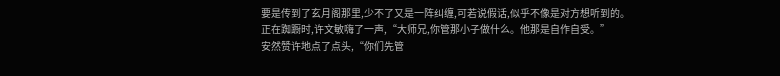要是传到了玄月阁那里,少不了又是一阵纠缠,可若说假话,似乎不像是对方想听到的。
正在踟蹰时,许文敏嗨了一声,“大师兄,你管那小子做什么。他那是自作自受。”
安然赞许地点了点头,“你们先管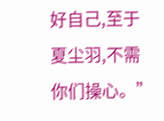好自己,至于夏尘羽,不需你们操心。”